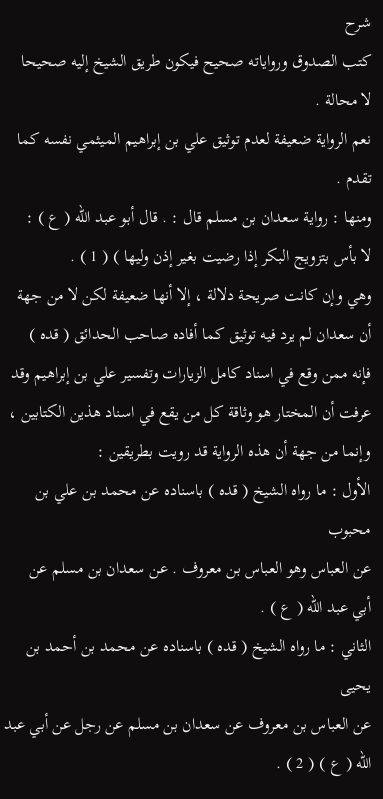شرح
كتب الصدوق ورواياته صحيح فيكون طريق الشيخ إليه صحيحا
لا محالة .
نعم الرواية ضعيفة لعدم توثيق علي بن إبراهيم الميثمي نفسه كما تقدم .
ومنها : رواية سعدان بن مسلم قال : . قال أبو عبد الله ( ع ) :
لا بأس بتزويج البكر إذا رضيت بغير إذن وليها ) ( 1 ) .
وهي وإن كانت صريحة دلالة ، إلا أنها ضعيفة لكن لا من جهة
أن سعدان لم يرد فيه توثيق كما أفاده صاحب الحدائق ( قده )
فإنه ممن وقع في اسناد كامل الزيارات وتفسير علي بن إبراهيم وقد
عرفت أن المختار هو وثاقة كل من يقع في اسناد هذين الكتابين ،
وإنما من جهة أن هذه الرواية قد رويت بطريقين :
الأول : ما رواه الشيخ ( قده ) باسناده عن محمد بن علي بن محبوب
عن العباس وهو العباس بن معروف . عن سعدان بن مسلم عن
أبي عبد الله ( ع ) .
الثاني : ما رواه الشيخ ( قده ) باسناده عن محمد بن أحمد بن يحيى
عن العباس بن معروف عن سعدان بن مسلم عن رجل عن أبي عبد الله ( ع ) ( 2 ) .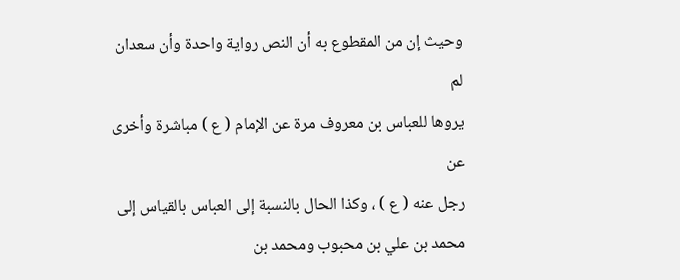وحيث إن من المقطوع به أن النص رواية واحدة وأن سعدان لم
يروها للعباس بن معروف مرة عن الإمام ( ع ) مباشرة وأخرى عن
رجل عنه ( ع ) ، وكذا الحال بالنسبة إلى العباس بالقياس إلى
محمد بن علي بن محبوب ومحمد بن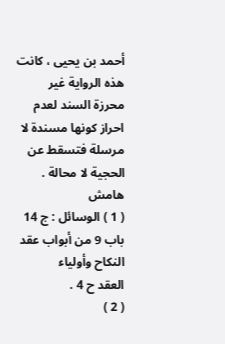أحمد بن يحيى ، كانت هذه الرواية غير
محرزة السند لعدم احراز كونها مسندة لا مرسلة فتسقط عن الحجية لا محالة .
هامش
( 1 ) الوسائل : ج 14 باب 9 من أبواب عقد النكاح وأولياء
العقد ح 4 .
( 2 )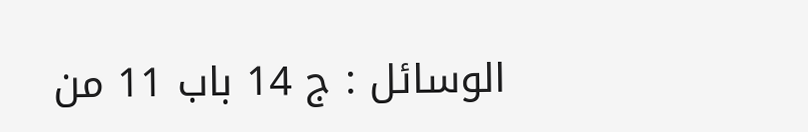الوسائل : ج 14 باب 11 من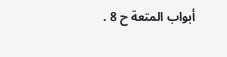أبواب المتعة ح 8 .